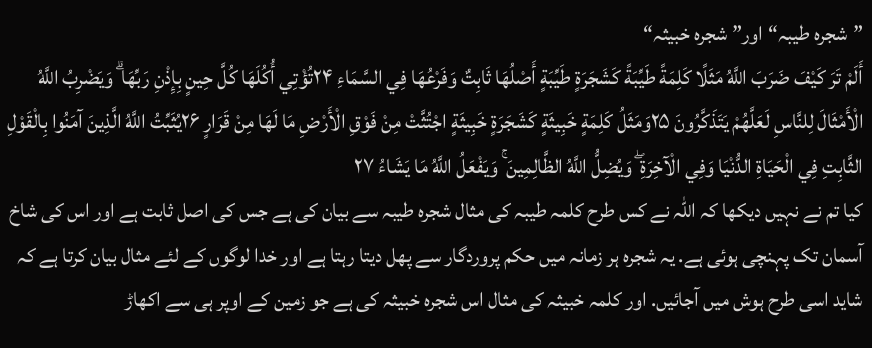”شجرہ طیبہ“اور” شجرہ خبیثہ“
أَلَمْ تَرَ كَيْفَ ضَرَبَ اللَّهُ مَثَلًا كَلِمَةً طَيِّبَةً كَشَجَرَةٍ طَيِّبَةٍ أَصْلُهَا ثَابِتٌ وَفَرْعُهَا فِي السَّمَاءِ ۲۴تُؤْتِي أُكُلَهَا كُلَّ حِينٍ بِإِذْنِ رَبِّهَا ۗ وَيَضْرِبُ اللَّهُ الْأَمْثَالَ لِلنَّاسِ لَعَلَّهُمْ يَتَذَكَّرُونَ ۲۵وَمَثَلُ كَلِمَةٍ خَبِيثَةٍ كَشَجَرَةٍ خَبِيثَةٍ اجْتُثَّتْ مِنْ فَوْقِ الْأَرْضِ مَا لَهَا مِنْ قَرَارٍ ۲۶يُثَبِّتُ اللَّهُ الَّذِينَ آمَنُوا بِالْقَوْلِ الثَّابِتِ فِي الْحَيَاةِ الدُّنْيَا وَفِي الْآخِرَةِ ۖ وَيُضِلُّ اللَّهُ الظَّالِمِينَ ۚ وَيَفْعَلُ اللَّهُ مَا يَشَاءُ ۲۷
کیا تم نے نہیں دیکھا کہ اللہ نے کس طرح کلمہ طیبہ کی مثال شجرہ طیبہ سے بیان کی ہے جس کی اصل ثابت ہے اور اس کی شاخ آسمان تک پہنچی ہوئی ہے. یہ شجرہ ہر زمانہ میں حکم پروردگار سے پھل دیتا رہتا ہے اور خدا لوگوں کے لئے مثال بیان کرتا ہے کہ شاید اسی طرح ہوش میں آجائیں. اور کلمہ خبیثہ کی مثال اس شجرہ خبیثہ کی ہے جو زمین کے اوپر ہی سے اکھاڑ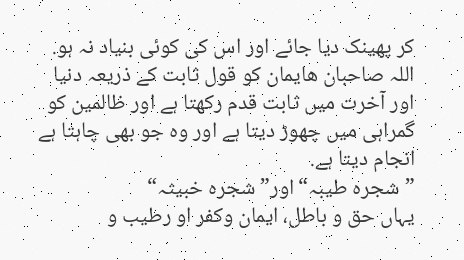کر پھینک دیا جائے اور اس کی کوئی بنیاد نہ ہو. اللہ صاحبان هایمان کو قول ثابت کے ذریعہ دنیا اور آخرت میں ثابت قدم رکھتا ہے اور ظالمین کو گمراہی میں چھوڑ دیتا ہے اور وہ جو بھی چاہتا ہے انجام دیتا ہے.
”شجرہ طیبہ“اور” شجرہ خبیثہ“
یہاں حق و باطل، ایمان وکفر او رطیب و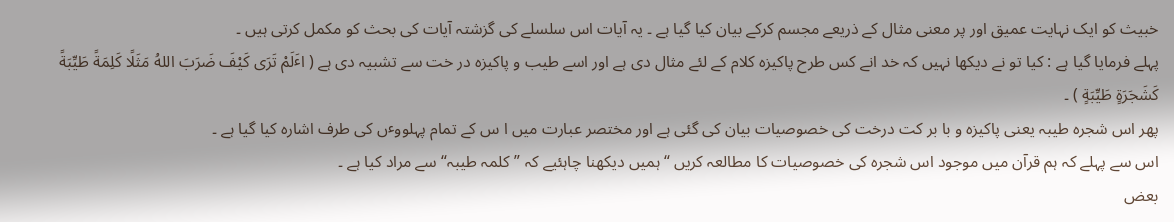خبیث کو ایک نہایت عمیق اور پر معنی مثال کے ذریعے مجسم کرکے بیان کیا گیا ہے ۔ یہ آیات اس سلسلے کی گزشتہ آیات کی بحث کو مکمل کرتی ہیں ۔
پہلے فرمایا گیا ہے : کیا تو نے دیکھا نہیں کہ خد انے کس طرح پاکیزہ کلام کے لئے مثال دی ہے اور اسے طیب و پاکیزہ در خت سے تشبیہ دی ہے ( اٴَلَمْ تَرَی کَیْفَ ضَرَبَ اللهُ مَثَلًا کَلِمَةً طَیِّبَةً کَشَجَرَةٍ طَیِّبَةٍ ) ۔
پھر اس شجرہ طیبہ یعنی پاکیزہ و با بر کت درخت کی خصوصیات بیان کی گئی ہے اور مختصر عبارت میں ا س کے تمام پہلووٴں کی طرف اشارہ کیا گیا ہے ۔
اس سے پہلے کہ ہم قرآن میں موجود اس شجرہ کی خصوصیات کا مطالعہ کریں “ ہمیں دیکھنا چاہئیے کہ ”کلمہ طیبہ“ سے مراد کیا ہے ۔
بعض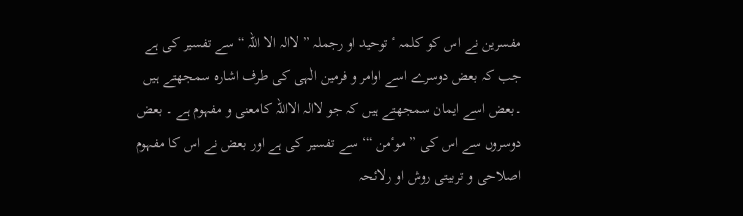مفسرین نے اس کو کلمہ ٴ توحید او رجملہ ” لاالہ الا اللہ “سے تفسیر کی ہے جب کہ بعض دوسرے اسے اوامر و فرمین الٰہی کی طرف اشارہ سمجھتے ہیں ۔بعض اسے ایمان سمجھتے ہیں کہ جو لاالہ الااللہ کامعنی و مفہوم ہے ۔ بعض دوسروں سے اس کی ” موٴمن “‘ سے تفسیر کی ہے اور بعض نے اس کا مفہوم اصلاحی و تربیتی روش او رلائحہ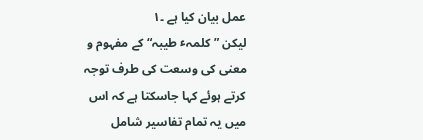عمل بیان کیا ہے ۔۱
لیکن ”کلمہٴ طیبہ“ کے مفہوم و معنی کی وسعت کی طرف توجہ کرتے ہوئے کہا جاسکتا ہے کہ اس میں یہ تمام تفاسیر شامل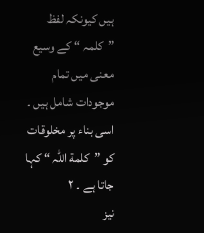ہیں کیونکہ لفظ ”کلمہ “ کے وسیع معنی میں تمام موجودات شامل ہیں ۔ اسی بناء پر مخلوقات کو ”کلمة اللہ “ کہا جاتا ہے ۔ ۲
نیز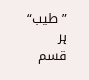”طیب“ ہر قسم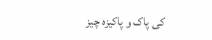کی پاک و پاکیزہ چیز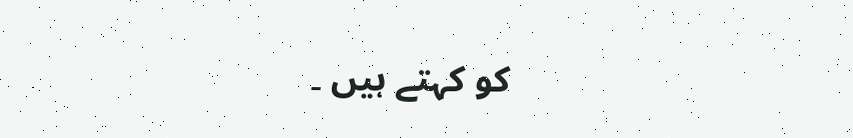کو کہتے ہیں ۔